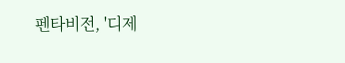펜타비전, '디제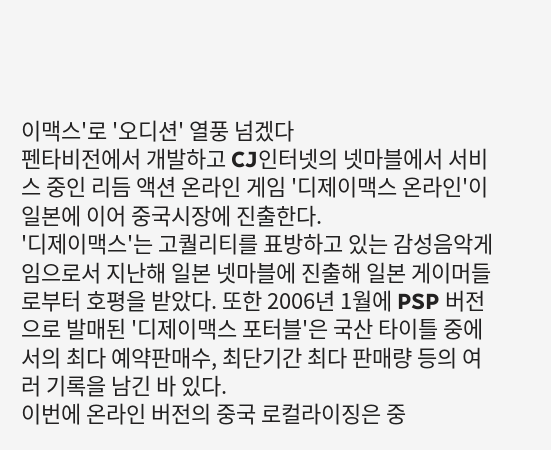이맥스'로 '오디션' 열풍 넘겠다
펜타비전에서 개발하고 CJ인터넷의 넷마블에서 서비스 중인 리듬 액션 온라인 게임 '디제이맥스 온라인'이 일본에 이어 중국시장에 진출한다.
'디제이맥스'는 고퀄리티를 표방하고 있는 감성음악게임으로서 지난해 일본 넷마블에 진출해 일본 게이머들로부터 호평을 받았다. 또한 2006년 1월에 PSP 버전으로 발매된 '디제이맥스 포터블'은 국산 타이틀 중에서의 최다 예약판매수, 최단기간 최다 판매량 등의 여러 기록을 남긴 바 있다.
이번에 온라인 버전의 중국 로컬라이징은 중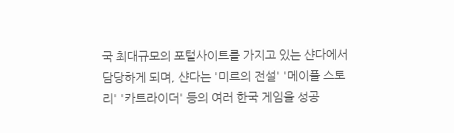국 최대규모의 포털사이트를 가지고 있는 샨다에서 담당하게 되며, 샨다는 '미르의 전설' '메이플 스토리' '카트라이더' 등의 여러 한국 게임을 성공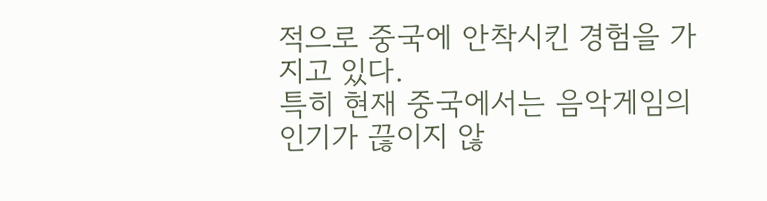적으로 중국에 안착시킨 경험을 가지고 있다.
특히 현재 중국에서는 음악게임의 인기가 끊이지 않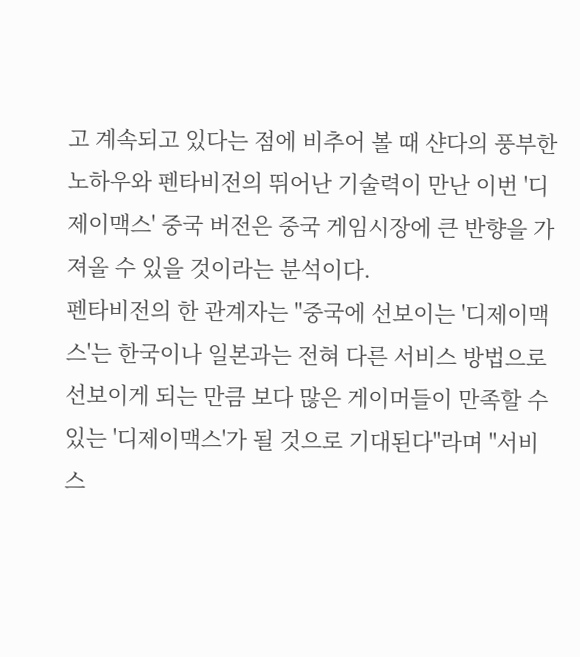고 계속되고 있다는 점에 비추어 볼 때 샨다의 풍부한 노하우와 펜타비전의 뛰어난 기술력이 만난 이번 '디제이맥스' 중국 버전은 중국 게임시장에 큰 반향을 가져올 수 있을 것이라는 분석이다.
펜타비전의 한 관계자는 "중국에 선보이는 '디제이맥스'는 한국이나 일본과는 전혀 다른 서비스 방법으로 선보이게 되는 만큼 보다 많은 게이머들이 만족할 수 있는 '디제이맥스'가 될 것으로 기대된다"라며 "서비스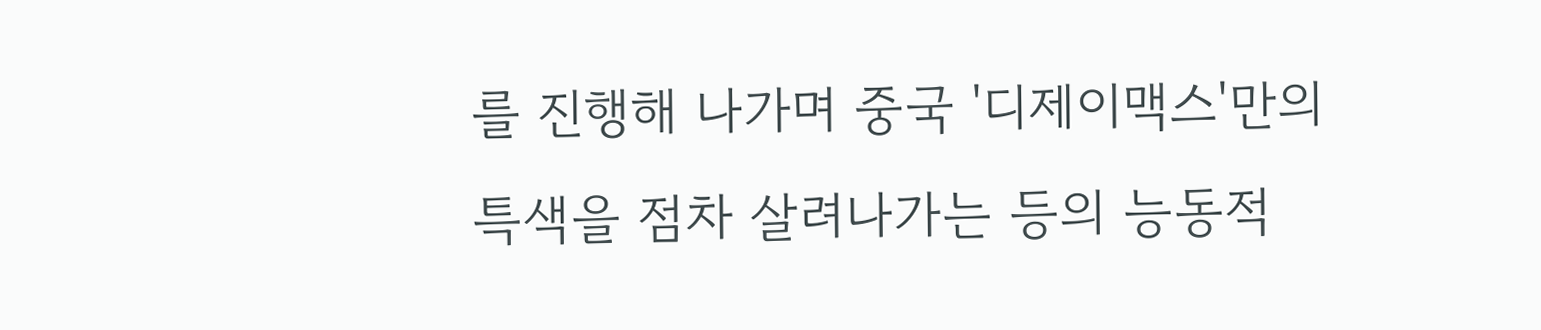를 진행해 나가며 중국 '디제이맥스'만의 특색을 점차 살려나가는 등의 능동적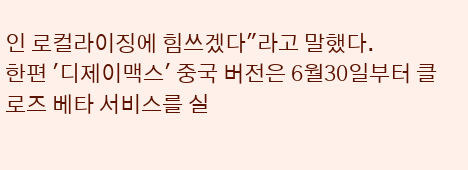인 로컬라이징에 힘쓰겠다"라고 말했다.
한편 '디제이맥스' 중국 버전은 6월30일부터 클로즈 베타 서비스를 실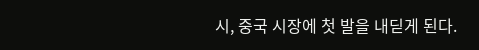시, 중국 시장에 첫 발을 내딛게 된다.